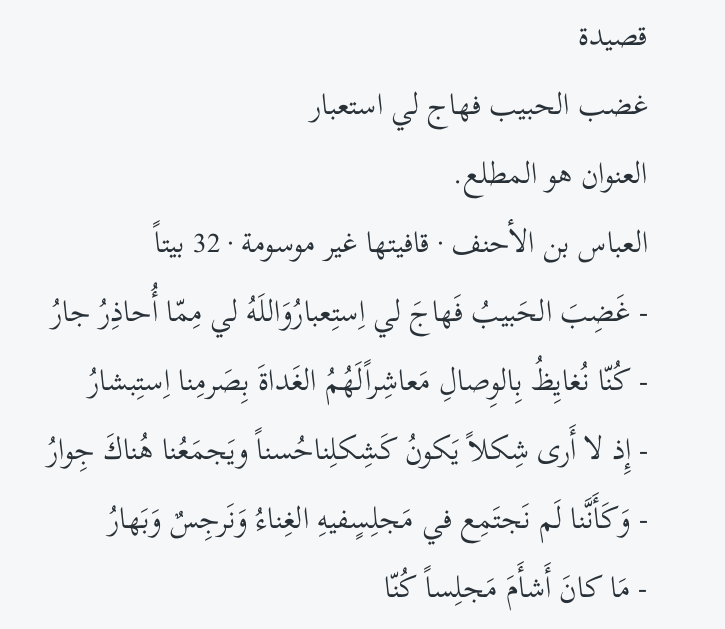قصيدة
غضب الحبيب فهاج لي استعبار
العنوان هو المطلع.
العباس بن الأحنف · قافيتها غير موسومة · 32 بيتاً
- غَضِبَ الحَبيبُ فَهاجَ لي اِستِعبارُوَاللَهُ لي مِمّا أُحاذِرُ جارُ
- كُنّا نُغايِظُ بِالوِصالِ مَعاشِراًلَهُمُ الغَداةَ بِصَرمِنا اِستِبشارُ
- إِذ لا أَرى شِكلاً يَكونُ كَشِكلِناحُسناً ويَجمَعُنا هُناكَ جِوارُ
- وَكَأَنَّنا لَم نَجتَمِع في مَجلِسٍفيهِ الغِناءُ وَنَرجِسٌ وَبَهارُ
- مَا كانَ أَشأَمَ مَجلِساً كُنّا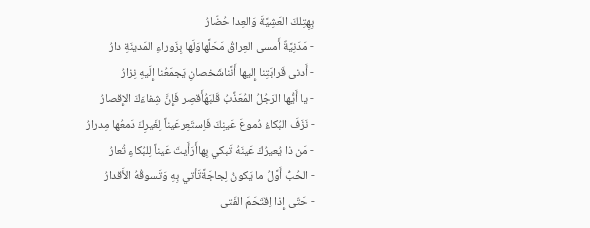بِهِتِلكَ العَشِيَّةَ وَالعِدا حُضّارُ
- مَدَنِيَّةٌ أَمسى العِراقُ مَحَلَّهاوَلَها بِزَوراءِ المَدينَةِ دارُ
- أَدنى قَرابَتِنا إِليها أَنَّناشَخصانِ يَجمَعُنا إِلَيهِ نِزارُ
- يا أَيُّها الرَجُلُ المُعَذِّبُ قَلبَهُأَقصِر فَإِنَّ شِفاءَكَ الإِقصارُ
- نَزَفَ البُكاءُ دُموعَ عَينِكَ فَاِستَعِرعَيناً لِغَيرِكَ دَمعُها مِدرارُ
- مَن ذا يُعيرُكَ عَينَهُ تَبكي بِهاأَرَأَيتَ عَيناً لِلبُكاءِ تُعارُ
- الحُبُّ أَوَّلُ ما يَكونُ لِجاجَةًتَأتي بِهِ وَتَسوقُهُ الأَقدارُ
- حَتّى إِذا اِقتَحَمَ الفَتى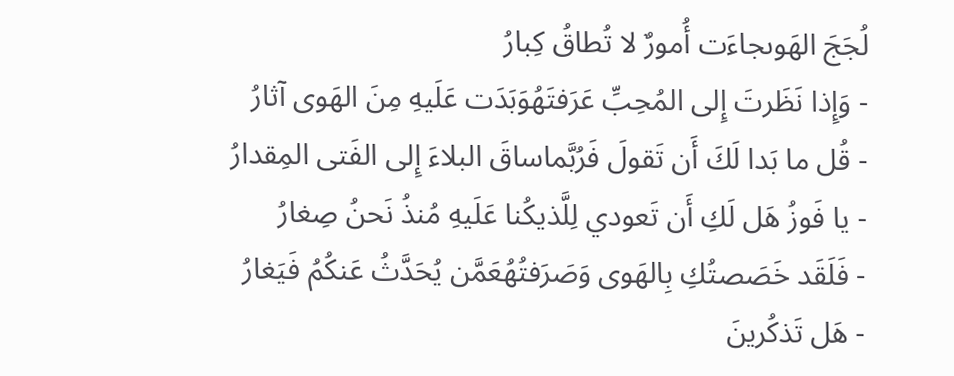لُجَجَ الهَوىجاءَت أُمورٌ لا تُطاقُ كِبارُ
- وَإِذا نَظَرتَ إِلى المُحِبِّ عَرَفتَهُوَبَدَت عَلَيهِ مِنَ الهَوى آثارُ
- قُل ما بَدا لَكَ أَن تَقولَ فَرُبَّماساقَ البلاءَ إِلى الفَتى المِقدارُ
- يا فَوزُ هَل لَكِ أَن تَعودي لِلَّذيكُنا عَلَيهِ مُنذُ نَحنُ صِغارُ
- فَلَقَد خَصَصتُكِ بِالهَوى وَصَرَفتُهُعَمَّن يُحَدَّثُ عَنكُمُ فَيَغارُ
- هَل تَذكُرينَ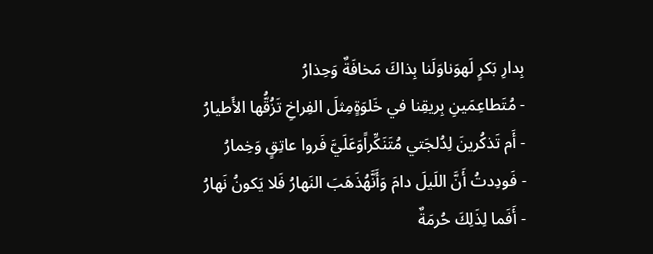بِدارِ بَكرٍ لَهوَناوَلَنا بِذاكَ مَخافَةٌ وَحِذارُ
- مُتَطاعِمَينِ بِريقِنا في خَلوَةٍمِثلَ الفِراخِ تَزُقُّها الأَطيارُ
- أَم تَذكُرينَ لِدُلجَتي مُتَنَكِّراًوَعَلَيَّ فَروا عاتِقٍ وَخِمارُ
- فَودِدتُ أَنَّ اللَيلَ دامَ وَأَنَّهُذَهَبَ النَهارُ فَلا يَكونُ نَهارُ
- أَفَما لِذَلِكَ حُرمَةٌ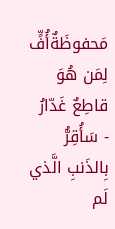مَحفوظَةٌأُفٍّ لِمَن هُوَ قاطِعٌ غَدّارُ
- سَأُقِرُّ بِالذَنبِ الَّذي لَم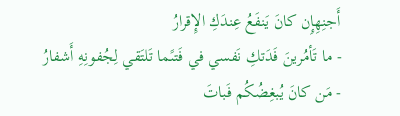أَجنِهِإِن كانَ يَنفَعُ عِندَكِ الإِقرارُ
- ما تَأمُرينَ فَدَتكِ نَفسي في فَتىًما تَلتَقي لِجُفونِهِ أَشفارُ
- مَن كانَ يُبغِضُكُم فَباتَ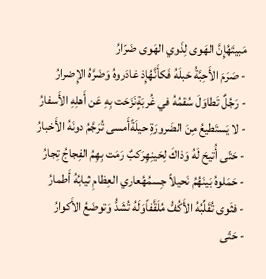مَبيتَهُإِنَّ الهَوى لِذَوي الهَوى ضَرّارُ
- صَرَمَ الأَحِبَّةُ حَبلَهُ فَكأَنَّهُإِذ غادَروهُ وَضَرَّهُ الإِضرارُ
- رَجُلٌ تَطاوَلَ سُقمُهُ في غُربَةٍنَزَحَت بِهِ عَن أَهلِهِ الأَسفارُ
- لا يَستَطيعُ مِنَ الضَرورَةِ حيلَةًأَمسى تُرَجَّمُ دونَهُ الأَخبارُ
- حَتّى أُتيحَ لَهُ وَذاكَ لِحَينِهِرَكبٌ رَمَت بِهِمُ الفِجاجُ تِجارُ
- حَمَلوهُ بَينَهُمُ نَحيلاً جِسمُهُعاري العِظامِ ثيابُهُ أَطمارُ
- فثَوى تُقَلِّبُهُ الأَكُفُّ مُلَقَّفاًوَلَهُ تُشَدُّ وَتوضَعُ الأَكوارُ
- حَتّى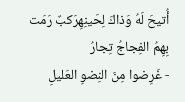أُتيحَ لَهُ وَذاكَ لِحَينِهِرَكبٌ رَمَت بِهِمُ الفِجاجُ تِجارُ
- غَرِضوا مِنَ النِضوِ العَليلِ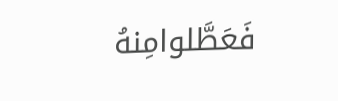فَعَطَّلوامِنهُ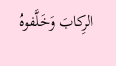الرِكابَ وَخَلَّفوهُ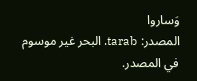وَساروا
المصدر: tarab. البحر غير موسوم في المصدر.